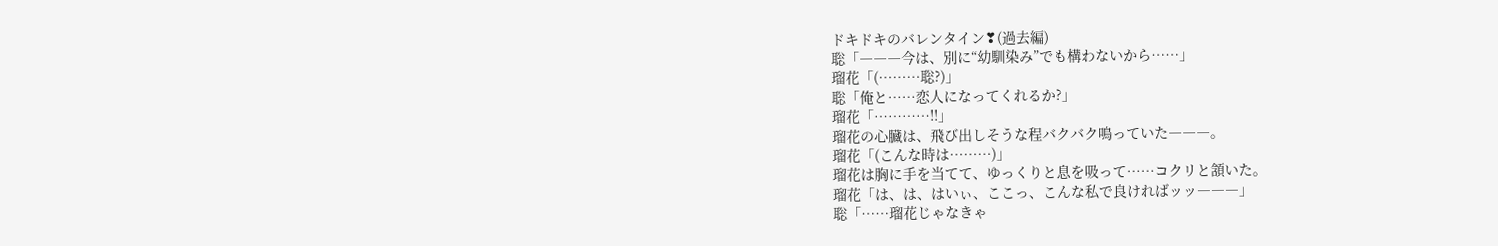ドキドキのバレンタイン❣(過去編)
聡「―――今は、別に“幼馴染み”でも構わないから……」
瑠花「(………聡?)」
聡「俺と……恋人になってくれるか?」
瑠花「…………!!」
瑠花の心臓は、飛び出しそうな程バクバク鳴っていた―――。
瑠花「(こんな時は………)」
瑠花は胸に手を当てて、ゆっくりと息を吸って……コクリと頷いた。
瑠花「は、は、はいぃ、ここっ、こんな私で良ければッッ―――」
聡「……瑠花じゃなきゃ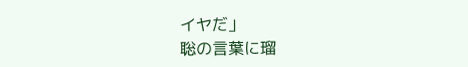イヤだ」
聡の言葉に瑠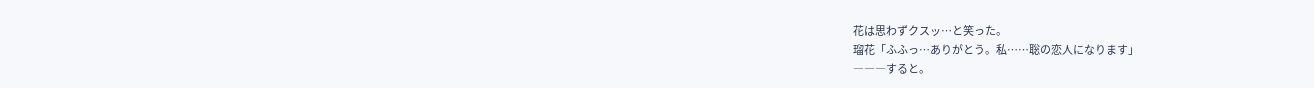花は思わずクスッ…と笑った。
瑠花「ふふっ…ありがとう。私……聡の恋人になります」
―――すると。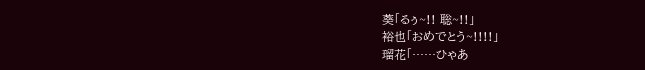葵「るぅ~!! 聡~!!」
裕也「おめでとう~!!!!」
瑠花「……ひゃあ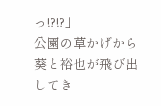っ!?!?」
公園の草かげから葵と裕也が飛び出してき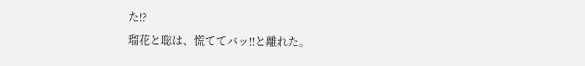た!?
瑠花と聡は、慌ててバッ!!と離れた。